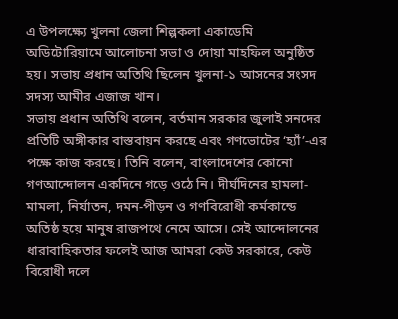এ উপলক্ষ্যে খুলনা জেলা শিল্পকলা একাডেমি অডিটোরিয়ামে আলোচনা সভা ও দোয়া মাহফিল অনুষ্ঠিত হয়। সভায় প্রধান অতিথি ছিলেন খুলনা-১ আসনের সংসদ সদস্য আমীর এজাজ খান।
সভায় প্রধান অতিথি বলেন, বর্তমান সরকার জুলাই সনদের প্রতিটি অঙ্গীকার বাস্তবায়ন করছে এবং গণভোটের ‘হ্যাঁ’-এর পক্ষে কাজ করছে। তিনি বলেন, বাংলাদেশের কোনো গণআন্দোলন একদিনে গড়ে ওঠে নি। দীর্ঘদিনের হামলা-মামলা, নির্যাতন, দমন-পীড়ন ও গণবিরোধী কর্মকান্ডে অতিষ্ঠ হয়ে মানুষ রাজপথে নেমে আসে। সেই আন্দোলনের ধারাবাহিকতার ফলেই আজ আমরা কেউ সরকারে, কেউ বিরোধী দলে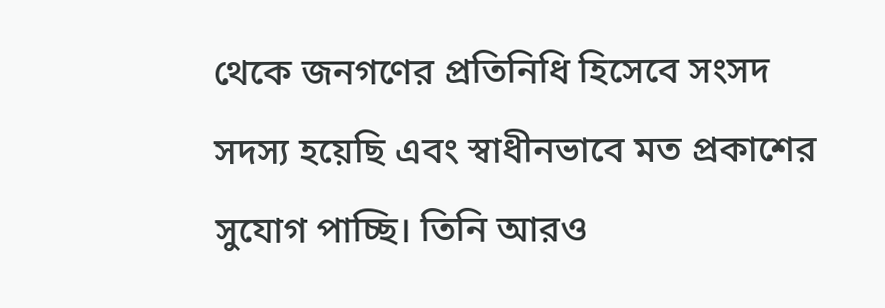থেকে জনগণের প্রতিনিধি হিসেবে সংসদ সদস্য হয়েছি এবং স্বাধীনভাবে মত প্রকাশের সুযোগ পাচ্ছি। তিনি আরও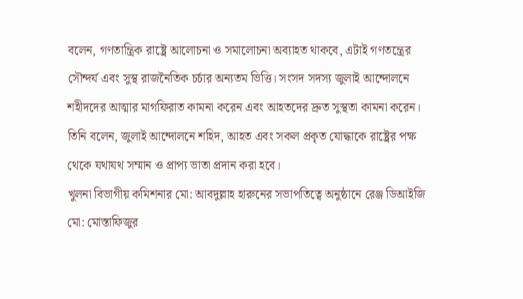বলেন, গণতান্ত্রিক রাষ্ট্রে আলোচনা ও সমালোচনা অব্যাহত থাকবে, এটাই গণতন্ত্রের সৌন্দর্য এবং সুস্থ রাজনৈতিক চর্চার অন্যতম ভিত্তি। সংসদ সদস্য জুলাই আন্দোলনে শহীদদের আত্মার মাগফিরাত কামনা করেন এবং আহতদের দ্রুত সুস্থতা কামনা করেন। তিনি বলেন, জুলাই আন্দোলনে শহিদ, আহত এবং সকল প্রকৃত যোদ্ধাকে রাষ্ট্রের পক্ষ থেকে যথাযথ সম্মান ও প্রাপ্য ভাতা প্রদান করা হবে।
খুলনা বিভাগীয় কমিশনার মো: আবদুল্লাহ হারুনের সভাপতিত্বে অনুষ্ঠানে রেঞ্জ ডিআইজি মো: মোস্তাফিজুর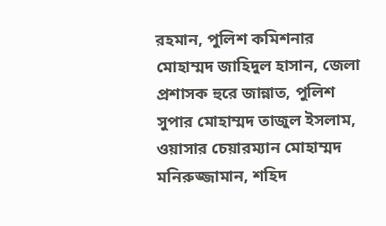রহমান, পুলিশ কমিশনার মোহাম্মদ জাহিদুল হাসান, জেলা প্রশাসক হুরে জান্নাত, পুলিশ সুপার মোহাম্মদ তাজুল ইসলাম, ওয়াসার চেয়ারম্যান মোহাম্মদ মনিরুজ্জামান, শহিদ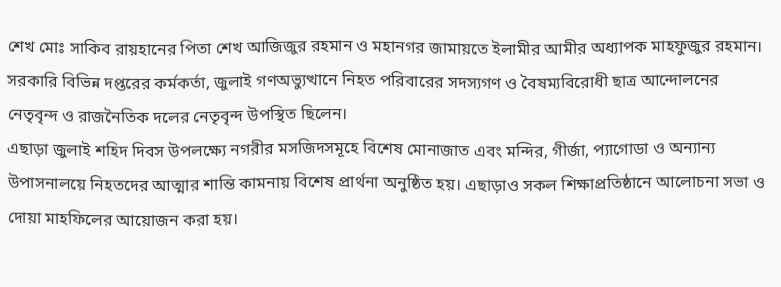শেখ মোঃ সাকিব রায়হানের পিতা শেখ আজিজুর রহমান ও মহানগর জামায়তে ইলামীর আমীর অধ্যাপক মাহফুজুর রহমান। সরকারি বিভিন্ন দপ্তরের কর্মকর্তা, জুলাই গণঅভ্যুত্থানে নিহত পরিবারের সদস্যগণ ও বৈষম্যবিরোধী ছাত্র আন্দোলনের নেতৃবৃন্দ ও রাজনৈতিক দলের নেতৃবৃন্দ উপস্থিত ছিলেন।
এছাড়া জুলাই শহিদ দিবস উপলক্ষ্যে নগরীর মসজিদসমূহে বিশেষ মোনাজাত এবং মন্দির, গীর্জা, প্যাগোডা ও অন্যান্য উপাসনালয়ে নিহতদের আত্মার শান্তি কামনায় বিশেষ প্রার্থনা অনুষ্ঠিত হয়। এছাড়াও সকল শিক্ষাপ্রতিষ্ঠানে আলোচনা সভা ও দোয়া মাহফিলের আয়োজন করা হয়।